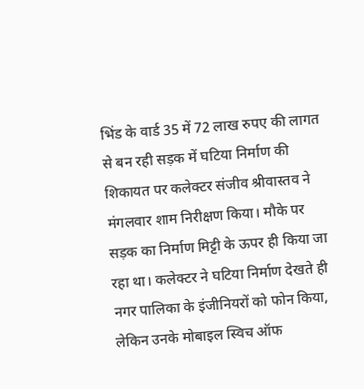भिंड के वार्ड 35 में 72 लाख रुपए की लागत से बन रही सड़क में घटिया निर्माण की शिकायत पर कलेक्टर संजीव श्रीवास्तव ने मंगलवार शाम निरीक्षण किया। मौके पर सड़क का निर्माण मिट्टी के ऊपर ही किया जा रहा था। कलेक्टर ने घटिया निर्माण देखते ही नगर पालिका के इंजीनियरों को फोन किया, लेकिन उनके मोबाइल स्विच ऑफ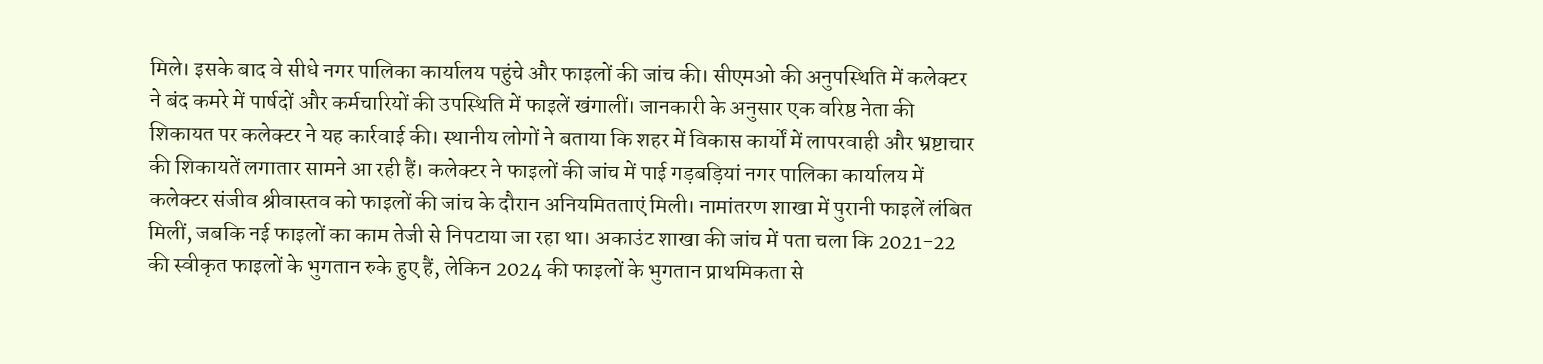मिले। इसके बाद वे सीधे नगर पालिका कार्यालय पहुंचे और फाइलों की जांच की। सीएमओ की अनुपस्थिति में कलेक्टर ने बंद कमरे में पार्षदों और कर्मचारियों की उपस्थिति में फाइलें खंगालीं। जानकारी के अनुसार एक वरिष्ठ नेता की शिकायत पर कलेक्टर ने यह कार्रवाई की। स्थानीय लोगों ने बताया कि शहर में विकास कार्यों में लापरवाही और भ्रष्टाचार की शिकायतें लगातार सामने आ रही हैं। कलेक्टर ने फाइलों की जांच में पाई गड़बड़ियां नगर पालिका कार्यालय में कलेक्टर संजीव श्रीवास्तव को फाइलों की जांच के दौरान अनियमितताएं मिली। नामांतरण शाखा में पुरानी फाइलें लंबित मिलीं, जबकि नई फाइलों का काम तेजी से निपटाया जा रहा था। अकाउंट शाखा की जांच में पता चला कि 2021-22 की स्वीकृत फाइलों के भुगतान रुके हुए हैं, लेकिन 2024 की फाइलों के भुगतान प्राथमिकता से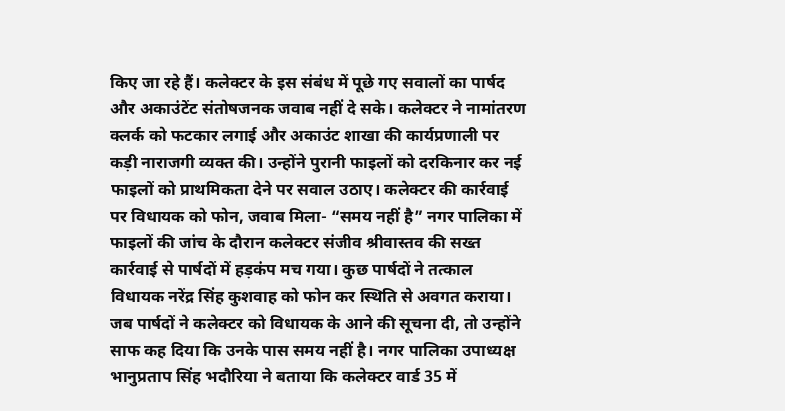किए जा रहे हैं। कलेक्टर के इस संबंध में पूछे गए सवालों का पार्षद और अकाउंटेंट संतोषजनक जवाब नहीं दे सके। कलेक्टर ने नामांतरण क्लर्क को फटकार लगाई और अकाउंट शाखा की कार्यप्रणाली पर कड़ी नाराजगी व्यक्त की। उन्होंने पुरानी फाइलों को दरकिनार कर नई फाइलों को प्राथमिकता देने पर सवाल उठाए। कलेक्टर की कार्रवाई पर विधायक को फोन, जवाब मिला- “समय नहीं है” नगर पालिका में फाइलों की जांच के दौरान कलेक्टर संजीव श्रीवास्तव की सख्त कार्रवाई से पार्षदों में हड़कंप मच गया। कुछ पार्षदों ने तत्काल विधायक नरेंद्र सिंह कुशवाह को फोन कर स्थिति से अवगत कराया। जब पार्षदों ने कलेक्टर को विधायक के आने की सूचना दी, तो उन्होंने साफ कह दिया कि उनके पास समय नहीं है। नगर पालिका उपाध्यक्ष भानुप्रताप सिंह भदौरिया ने बताया कि कलेक्टर वार्ड 35 में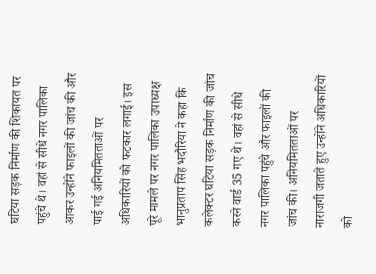घटिया सड़क निर्माण की शिकायत पर पहुंचे थे। वहां से सीधे नगर पालिका आकर उन्होंने फाइलों की जांच की और पाई गई अनियमितताओं पर अधिकारियों को फटकार लगाई। इस पूरे मामले पर नगर पालिका उपाध्यक्ष भानुप्रताप सिंह भदौरिया ने कहा कि कलेक्टर घटिया सड़क निर्माण की जांच करने वार्ड 35 गए थे। वहां से सीधे नगर पालिका पहुंचे और फाइलों की जांच की। अनियमितताओं पर नाराजगी जताते हुए उन्होंने अधिकारियों को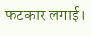फटकार लगाई।